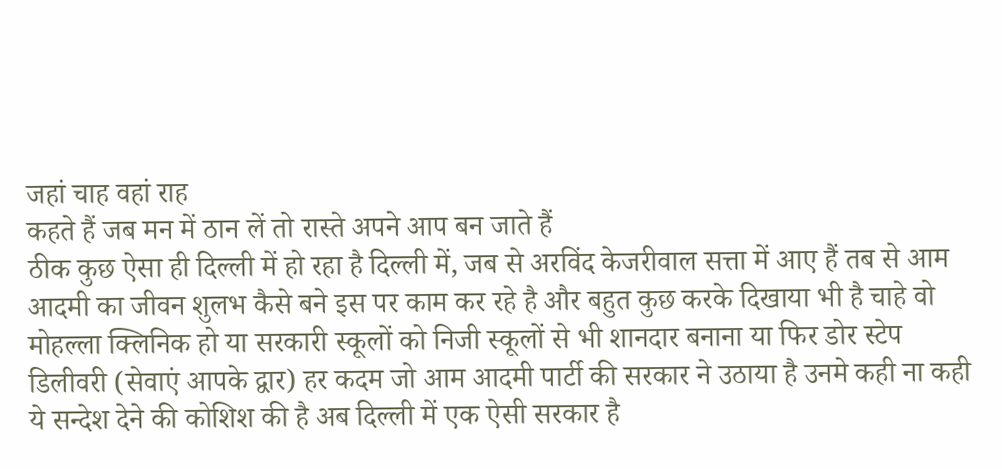जहां चाह वहां राह
कहते हैं जब मन में ठान लें तो रास्ते अपने आप बन जाते हैं
ठीक कुछ ऐसा ही दिल्ली में हो रहा है दिल्ली में, जब से अरविंद केजरीवाल सत्ता में आए हैं तब से आम आदमी का जीवन शुलभ कैसे बने इस पर काम कर रहे है और बहुत कुछ करके दिखाया भी है चाहे वो मोहल्ला क्लिनिक हो या सरकारी स्कूलों को निजी स्कूलों से भी शानदार बनाना या फिर डोर स्टेप डिलीवरी (सेवाएं आपके द्वार) हर कदम जो आम आदमी पार्टी की सरकार ने उठाया है उनमे कही ना कही ये सन्देश देने की कोशिश की है अब दिल्ली में एक ऐसी सरकार है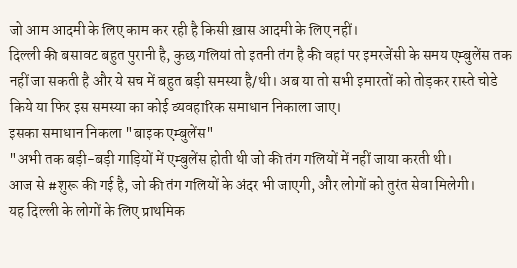जो आम आदमी के लिए काम कर रही है किसी ख़ास आदमी के लिए नहीं।
दिल्ली की बसावट बहुत पुरानी है, कुछ गलियां तो इतनी तंग है की वहां पर इमरजेंसी के समय एम्बुलेंस तक नहीं जा सकती है और ये सच में बहुत बड़ी समस्या है/थी। अब या तो सभी इमारतों को तोड़कर रास्ते चोडे किये या फिर इस समस्या का कोई व्यवहारिक समाधान निकाला जाए।
इसका समाधान निकला "बाइक एम्बुलेंस"
"अभी तक बड़ी-बड़ी गाड़ियों में एम्बुलेंस होती थी जो की तंग गलियों में नहीं जाया करती थी।
आज से #शुरू की गई है, जो की तंग गलियों के अंदर भी जाएगी, और लोगों को तुरंत सेवा मिलेगी।
यह दिल्ली के लोगों के लिए प्राथमिक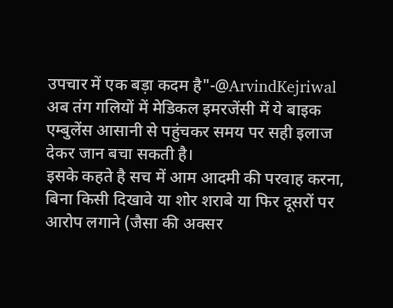उपचार में एक बड़ा कदम है"-@ArvindKejriwal
अब तंग गलियों में मेडिकल इमरजेंसी में ये बाइक एम्बुलेंस आसानी से पहुंचकर समय पर सही इलाज देकर जान बचा सकती है।
इसके कहते है सच में आम आदमी की परवाह करना, बिना किसी दिखावे या शोर शराबे या फिर दूसरों पर आरोप लगाने (जैसा की अक्सर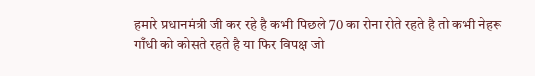हमारे प्रधानमंत्री जी कर रहे है कभी पिछले 70 का रोना रोते रहते है तो कभी नेहरू गाँधी को कोसते रहते है या फिर विपक्ष जो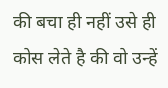की बचा ही नहीं उसे ही कोस लेते है की वो उन्हें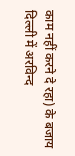काम नहीं करने दे रहा) के बजाय दिल्ली में अरविन्द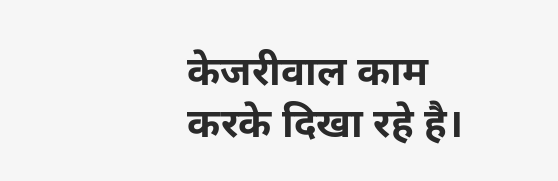केजरीवाल काम करके दिखा रहे है।